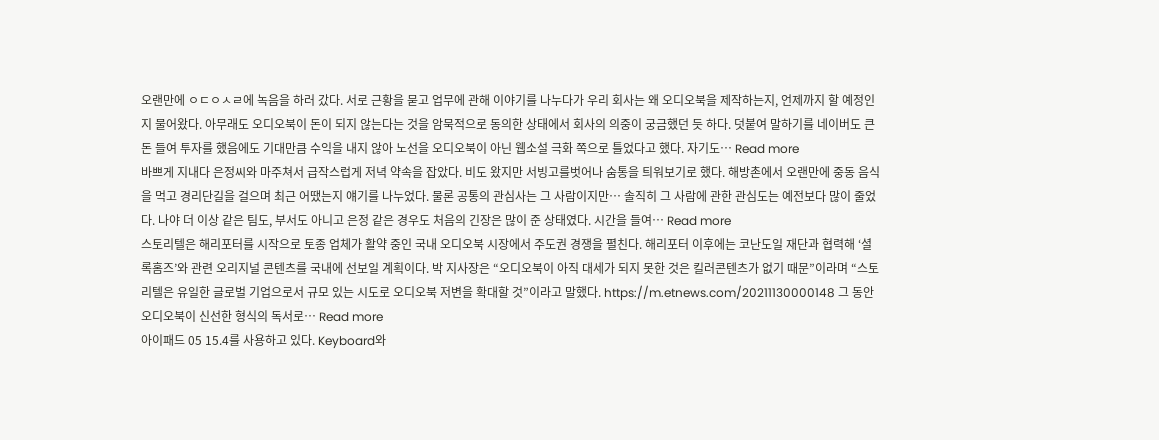오랜만에 ㅇㄷㅇㅅㄹ에 녹음을 하러 갔다. 서로 근황을 묻고 업무에 관해 이야기를 나누다가 우리 회사는 왜 오디오북을 제작하는지, 언제까지 할 예정인지 물어왔다. 아무래도 오디오북이 돈이 되지 않는다는 것을 암묵적으로 동의한 상태에서 회사의 의중이 궁금했던 듯 하다. 덧붙여 말하기를 네이버도 큰돈 들여 투자를 했음에도 기대만큼 수익을 내지 않아 노선을 오디오북이 아닌 웹소설 극화 쪽으로 틀었다고 했다. 자기도… Read more
바쁘게 지내다 은정씨와 마주쳐서 급작스럽게 저녁 약속을 잡았다. 비도 왔지만 서빙고를벗어나 숨통을 틔워보기로 했다. 해방촌에서 오랜만에 중동 음식을 먹고 경리단길을 걸으며 최근 어땠는지 얘기를 나누었다. 물론 공통의 관심사는 그 사람이지만… 솔직히 그 사람에 관한 관심도는 예전보다 많이 줄었다. 나야 더 이상 같은 팀도, 부서도 아니고 은정 같은 경우도 처음의 긴장은 많이 준 상태였다. 시간을 들여… Read more
스토리텔은 해리포터를 시작으로 토종 업체가 활약 중인 국내 오디오북 시장에서 주도권 경쟁을 펼친다. 해리포터 이후에는 코난도일 재단과 협력해 ‘셜록홈즈’와 관련 오리지널 콘텐츠를 국내에 선보일 계획이다. 박 지사장은 “오디오북이 아직 대세가 되지 못한 것은 킬러콘텐츠가 없기 때문”이라며 “스토리텔은 유일한 글로벌 기업으로서 규모 있는 시도로 오디오북 저변을 확대할 것”이라고 말했다. https://m.etnews.com/20211130000148 그 동안 오디오북이 신선한 형식의 독서로… Read more
아이패드 05 15.4를 사용하고 있다. Keyboard와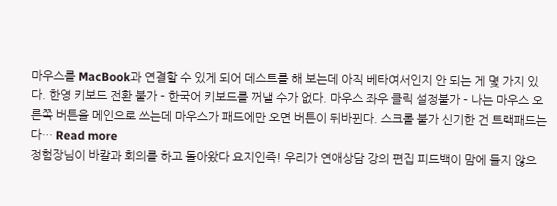마우스를 MacBook과 연결할 수 있게 되어 데스트를 해 보는데 아직 베타여서인지 안 되는 게 몇 가지 있다. 한영 키보드 전환 불가 – 한국어 키보드를 꺼낼 수가 없다. 마우스 좌우 클릭 설정불가 – 나는 마우스 오른쪽 버튼을 메인으로 쓰는데 마우스가 패드에만 오면 버튼이 뒤바뀐다. 스크롤 불가 신기한 건 트랙패드는 다… Read more
정험장님이 바칼과 회의를 하고 돌아왔다 요지인즉! 우리가 연애상담 강의 편집 피드백이 맘에 들지 않으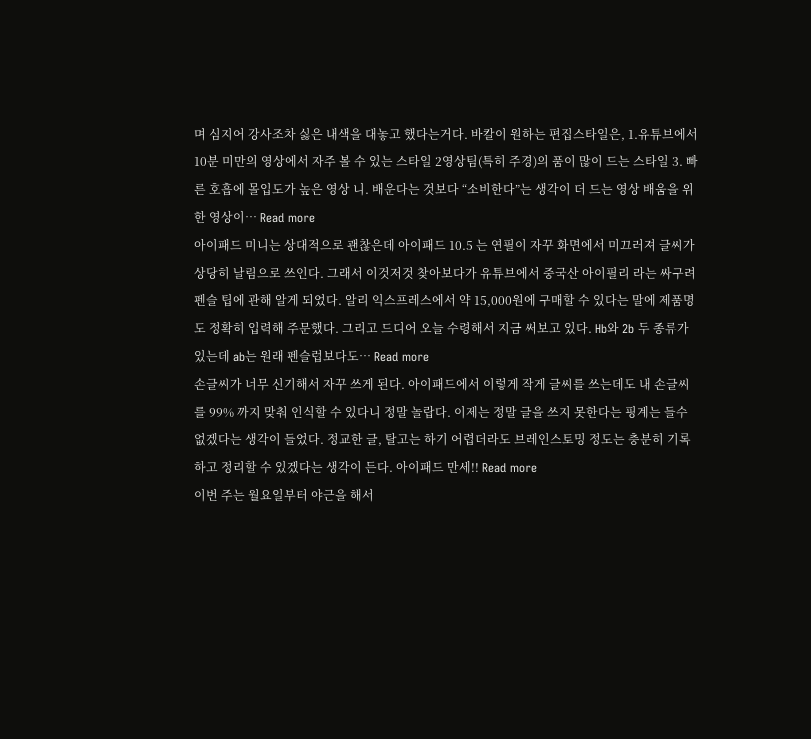며 심지어 강사조차 싫은 내색을 대놓고 했다는거다. 바칼이 원하는 편집스타일은, 1.유튜브에서 10분 미만의 영상에서 자주 볼 수 있는 스타일 2영상팀(특히 주경)의 품이 많이 드는 스타일 3. 빠른 호흡에 몰입도가 높은 영상 니. 배운다는 것보다 “소비한다”는 생각이 더 드는 영상 배움을 위한 영상이… Read more
아이패드 미니는 상대적으로 괜찮은데 아이패드 10.5 는 연필이 자꾸 화면에서 미끄러져 글씨가 상당히 날림으로 쓰인다. 그래서 이것저것 찾아보다가 유튜브에서 중국산 아이필리 라는 싸구려 펜슬 팁에 관해 알게 되었다. 알리 익스프레스에서 약 15,000원에 구매할 수 있다는 말에 제품명도 정확히 입력해 주문했다. 그리고 드디어 오늘 수령해서 지금 써보고 있다. Hb와 2b 두 종류가 있는데 ab는 원래 펜슬럽보다도… Read more
손글씨가 너무 신기해서 자꾸 쓰게 된다. 아이패드에서 이렇게 작게 글씨를 쓰는데도 내 손글씨를 99% 까지 맞춰 인식할 수 있다니 정말 놀랍다. 이제는 정말 글을 쓰지 못한다는 핑계는 들수 없겠다는 생각이 들었다. 정교한 글, 탈고는 하기 어렵더라도 브레인스토밍 정도는 충분히 기록하고 정리할 수 있겠다는 생각이 든다. 아이패드 만세!! Read more
이번 주는 월요일부터 야근을 해서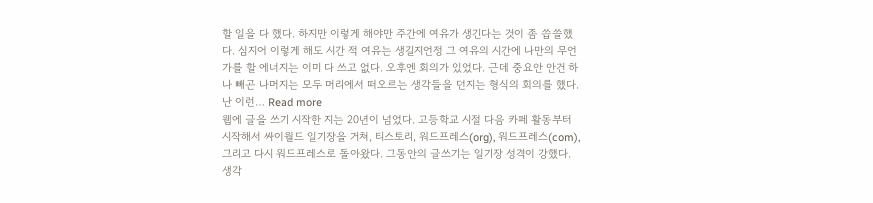할 일을 다 했다. 하지만 이렇게 해야만 주간에 여유가 생긴다는 것이 좀 씁쓸했다. 심지어 이렇게 해도 시간 적 여유는 생길지언정 그 여유의 시간에 나만의 무언가를 할 에너지는 이미 다 쓰고 없다. 오후엔 회의가 있었다. 근데 중요안 안건 하나 빼곤 나머지는 모두 머리에서 떠오르는 생각들을 던지는 형식의 회의를 했다. 난 이런… Read more
웹에 글을 쓰기 시작한 지는 20년이 넘었다. 고등학교 시절 다음 카페 활동부터 시작해서 싸이월드 일기장을 거쳐, 티스토리, 워드프레스(org), 워드프레스(com), 그리고 다시 워드프레스로 돌아왔다. 그동안의 글쓰기는 일기장 성격이 강했다. 생각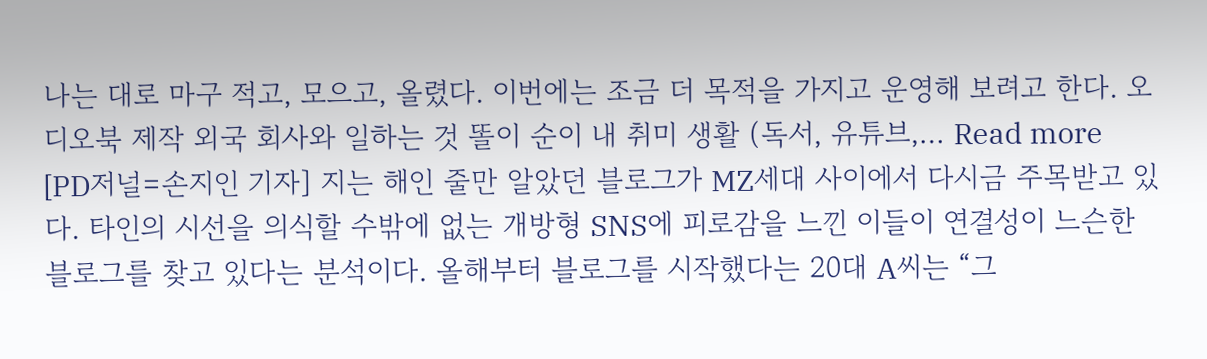나는 대로 마구 적고, 모으고, 올렸다. 이번에는 조금 더 목적을 가지고 운영해 보려고 한다. 오디오북 제작 외국 회사와 일하는 것 똘이 순이 내 취미 생활 (독서, 유튜브,… Read more
[PD저널=손지인 기자] 지는 해인 줄만 알았던 블로그가 MZ세대 사이에서 다시금 주목받고 있다. 타인의 시선을 의식할 수밖에 없는 개방형 SNS에 피로감을 느낀 이들이 연결성이 느슨한 블로그를 찾고 있다는 분석이다. 올해부터 블로그를 시작했다는 20대 A씨는 “그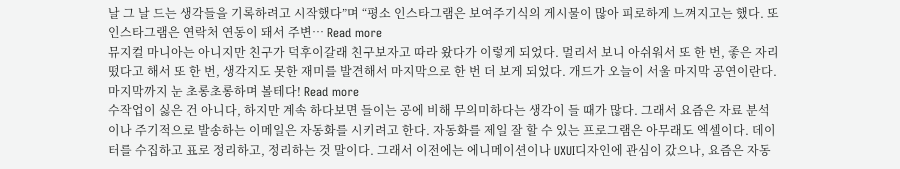날 그 날 드는 생각들을 기록하려고 시작했다”며 “평소 인스타그램은 보여주기식의 게시물이 많아 피로하게 느껴지고는 했다. 또 인스타그램은 연락처 연동이 돼서 주변… Read more
뮤지컬 마니아는 아니지만 친구가 덕후이갈래 친구보자고 따라 왔다가 이렇게 되었다. 멀리서 보니 아쉬워서 또 한 번, 좋은 자리 떴다고 해서 또 한 번, 생각지도 못한 재미를 발견해서 마지막으로 한 번 더 보게 되었다. 개드가 오늘이 서울 마지막 공연이란다. 마지막까지 눈 초롱초롱하며 볼테다! Read more
수작업이 싫은 건 아니다, 하지만 계속 하다보면 들이는 공에 비해 무의미하다는 생각이 들 때가 많다. 그래서 요즘은 자료 분석이나 주기적으로 발송하는 이메일은 자동화를 시키려고 한다. 자동화를 제일 잘 할 수 있는 프로그램은 아무래도 엑셀이다. 데이터를 수집하고 표로 정리하고, 정리하는 것 말이다. 그래서 이전에는 에니메이션이나 UXUI디자인에 관심이 갔으나, 요즘은 자동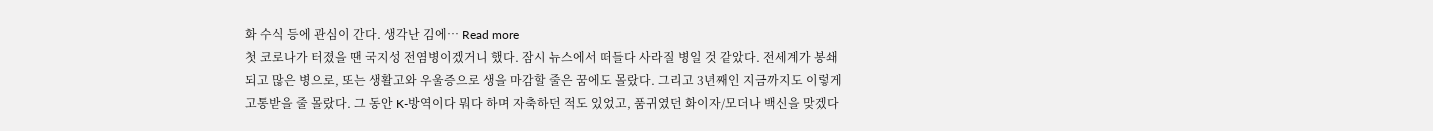화 수식 등에 관심이 간다. 생각난 김에… Read more
첫 코로나가 터졌을 땐 국지성 전염병이겠거니 했다. 잠시 뉴스에서 떠들다 사라질 병일 것 같았다. 전세계가 봉쇄되고 많은 병으로, 또는 생활고와 우울증으로 생을 마감할 줄은 꿈에도 몰랐다. 그리고 3년째인 지금까지도 이렇게 고통받을 줄 몰랐다. 그 동안 K-방역이다 뭐다 하며 자축하던 적도 있었고, 품귀였던 화이자/모더나 백신을 맞겠다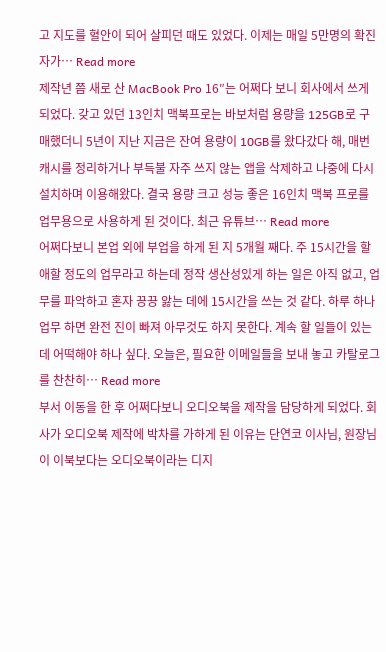고 지도를 혈안이 되어 살피던 때도 있었다. 이제는 매일 5만명의 확진자가… Read more
제작년 쯤 새로 산 MacBook Pro 16″는 어쩌다 보니 회사에서 쓰게 되었다. 갖고 있던 13인치 맥북프로는 바보처럼 용량을 125GB로 구매했더니 5년이 지난 지금은 잔여 용량이 10GB를 왔다갔다 해, 매번 캐시를 정리하거나 부득불 자주 쓰지 않는 앱을 삭제하고 나중에 다시 설치하며 이용해왔다. 결국 용량 크고 성능 좋은 16인치 맥북 프로를 업무용으로 사용하게 된 것이다. 최근 유튜브… Read more
어쩌다보니 본업 외에 부업을 하게 된 지 5개월 째다. 주 15시간을 할애할 정도의 업무라고 하는데 정작 생산성있게 하는 일은 아직 없고, 업무를 파악하고 혼자 끙끙 앓는 데에 15시간을 쓰는 것 같다. 하루 하나 업무 하면 완전 진이 빠져 아무것도 하지 못한다. 계속 할 일들이 있는데 어떡해야 하나 싶다. 오늘은, 필요한 이메일들을 보내 놓고 카탈로그를 찬찬히… Read more
부서 이동을 한 후 어쩌다보니 오디오북을 제작을 담당하게 되었다. 회사가 오디오북 제작에 박차를 가하게 된 이유는 단연코 이사님, 원장님이 이북보다는 오디오북이라는 디지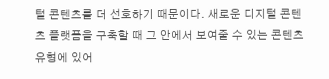털 콘텐츠를 더 선호하기 때문이다. 새로운 디지털 콘텐츠 플랫폼을 구축할 때 그 안에서 보여줄 수 있는 콘텐츠 유형에 있어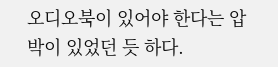오디오북이 있어야 한다는 압박이 있었던 듯 하다.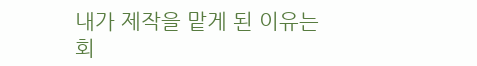내가 제작을 맡게 된 이유는 회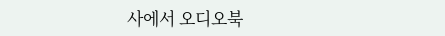사에서 오디오북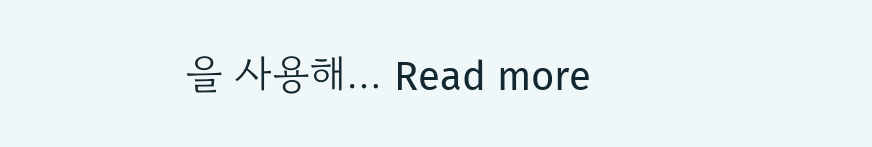을 사용해… Read more